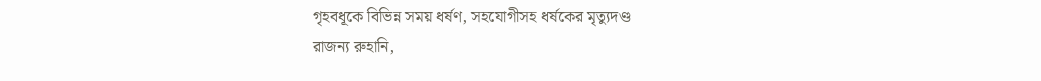গৃহবধূকে বিভিন্ন সময় ধর্ষণ, সহযোগীসহ ধর্ষকের মৃত্যুদণ্ড
রাজন্য রুহানি,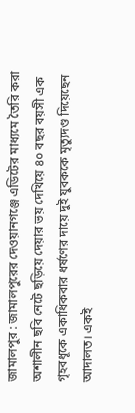জামালপুর : জামালপুরের দেওয়ানগঞ্জে এডিটের মাধ্যমে তৈরি করা অশালীন ছবি নেটে ছড়িয়ে দেয়ার ভয় দেখিয়ে ৪০ বছর বয়সী এক গৃহবধূকে একাধিকবার ধর্ষণের দায়ে দুই যুবককে মৃত্যুদণ্ড দিয়েছেন আদালত। একই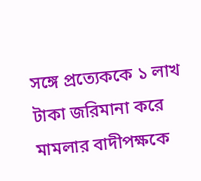সঙ্গে প্রত্যেককে ১ লাখ টাকা জরিমানা করে মামলার বাদীপক্ষকে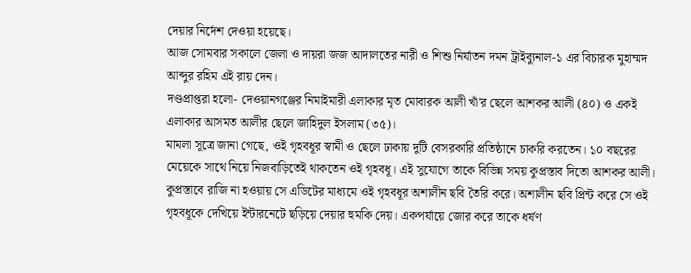দেয়ার নির্দেশ দেওয়া হয়েছে।
আজ সোমবার সকালে জেলা ও দায়রা জজ আদালতের নারী ও শিশু নির্যাতন দমন ট্রাইব্যুনাল-১ এর বিচারক মুহাম্মদ আব্দুর রহিম এই রায় দেন।
দণ্ডপ্রাপ্তরা হলো- দেওয়ানগঞ্জের নিমাইমারী এলাকার মৃত মোবারক আলী খাঁ'র ছেলে আশকর আলী (৪০) ও একই এলাকার আসমত আলীর ছেলে জাহিদুল ইসলাম (৩৫)।
মামলা সূত্রে জানা গেছে, ওই গৃহবধূর স্বামী ও ছেলে ঢাকায় দুটি বেসরকারি প্রতিষ্ঠানে চাকরি করতেন। ১০ বছরের মেয়েকে সাথে নিয়ে নিজবাড়িতেই থাকতেন ওই গৃহবধূ। এই সুযোগে তাকে বিভিন্ন সময় কুপ্রস্তাব দিতো আশকর আলী। কুপ্রস্তাবে রাজি না হওয়ায় সে এডিটের মাধ্যমে ওই গৃহবধূর অশালীন ছবি তৈরি করে। অশালীন ছবি প্রিন্ট করে সে ওই গৃহবধূকে দেখিয়ে ইন্টারনেটে ছড়িয়ে দেয়ার হুমকি দেয়। একপর্যায়ে জোর করে তাকে ধর্ষণ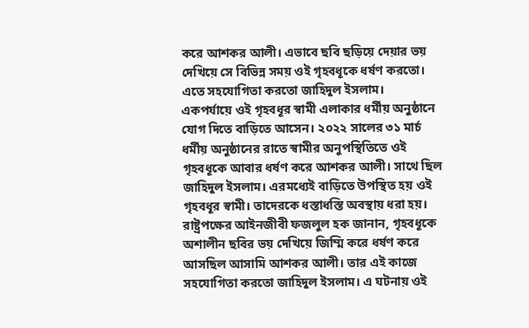করে আশকর আলী। এভাবে ছবি ছড়িয়ে দেয়ার ভয় দেখিয়ে সে বিভিন্ন সময় ওই গৃহবধূকে ধর্ষণ করতো। এতে সহযোগিতা করতো জাহিদুল ইসলাম।
একপর্যায়ে ওই গৃহবধূর স্বামী এলাকার ধর্মীয় অনুষ্ঠানে যোগ দিতে বাড়িতে আসেন। ২০২২ সালের ৩১ মার্চ ধর্মীয় অনুষ্ঠানের রাতে স্বামীর অনুপস্থিতিতে ওই গৃহবধূকে আবার ধর্ষণ করে আশকর আলী। সাথে ছিল জাহিদুল ইসলাম। এরমধ্যেই বাড়িতে উপস্থিত হয় ওই গৃহবধূর স্বামী। তাদেরকে ধস্তাধস্তি অবস্থায় ধরা হয়।
রাষ্ট্রপক্ষের আইনজীবী ফজলুল হক জানান, গৃহবধূকে অশালীন ছবির ভয় দেখিয়ে জিম্মি করে ধর্ষণ করে আসছিল আসামি আশকর আলী। তার এই কাজে সহযোগিতা করতো জাহিদুল ইসলাম। এ ঘটনায় ওই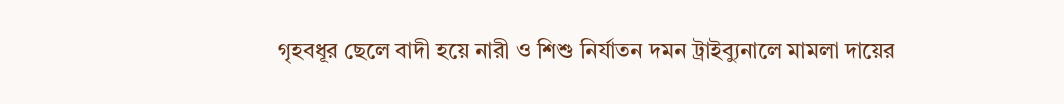গৃহবধূর ছেলে বাদী হয়ে নারী ও শিশু নির্যাতন দমন ট্রাইব্যুনালে মামলা দায়ের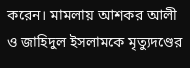করেন। মামলায় আশকর আলী ও জাহিদুল ইসলামকে মৃত্যুদণ্ডের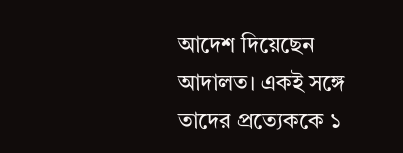আদেশ দিয়েছেন আদালত। একই সঙ্গে তাদের প্রত্যেককে ১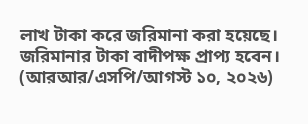লাখ টাকা করে জরিমানা করা হয়েছে। জরিমানার টাকা বাদীপক্ষ প্রাপ্য হবেন।
(আরআর/এসপি/আগস্ট ১০, ২০২৬)